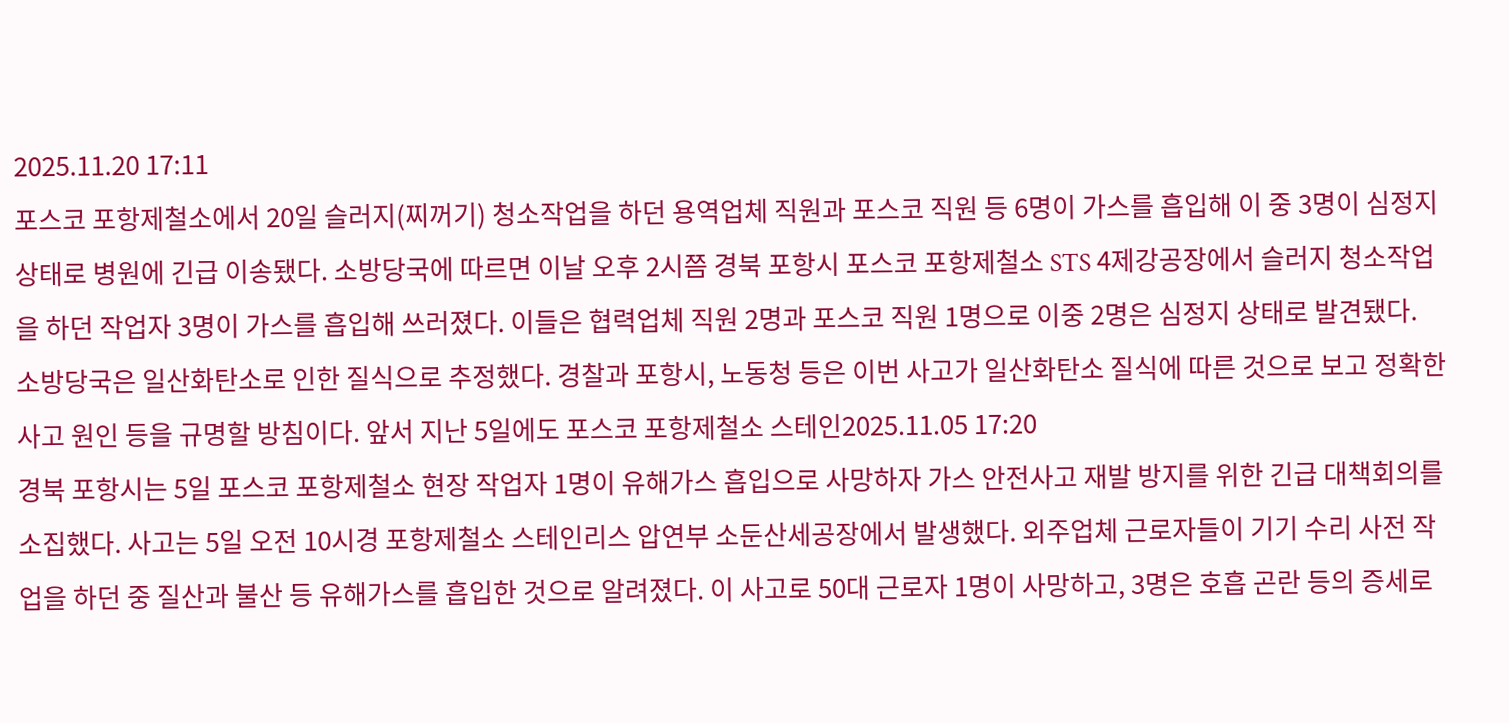2025.11.20 17:11
포스코 포항제철소에서 20일 슬러지(찌꺼기) 청소작업을 하던 용역업체 직원과 포스코 직원 등 6명이 가스를 흡입해 이 중 3명이 심정지 상태로 병원에 긴급 이송됐다. 소방당국에 따르면 이날 오후 2시쯤 경북 포항시 포스코 포항제철소 STS 4제강공장에서 슬러지 청소작업을 하던 작업자 3명이 가스를 흡입해 쓰러졌다. 이들은 협력업체 직원 2명과 포스코 직원 1명으로 이중 2명은 심정지 상태로 발견됐다. 소방당국은 일산화탄소로 인한 질식으로 추정했다. 경찰과 포항시, 노동청 등은 이번 사고가 일산화탄소 질식에 따른 것으로 보고 정확한 사고 원인 등을 규명할 방침이다. 앞서 지난 5일에도 포스코 포항제철소 스테인2025.11.05 17:20
경북 포항시는 5일 포스코 포항제철소 현장 작업자 1명이 유해가스 흡입으로 사망하자 가스 안전사고 재발 방지를 위한 긴급 대책회의를 소집했다. 사고는 5일 오전 10시경 포항제철소 스테인리스 압연부 소둔산세공장에서 발생했다. 외주업체 근로자들이 기기 수리 사전 작업을 하던 중 질산과 불산 등 유해가스를 흡입한 것으로 알려졌다. 이 사고로 50대 근로자 1명이 사망하고, 3명은 호흡 곤란 등의 증세로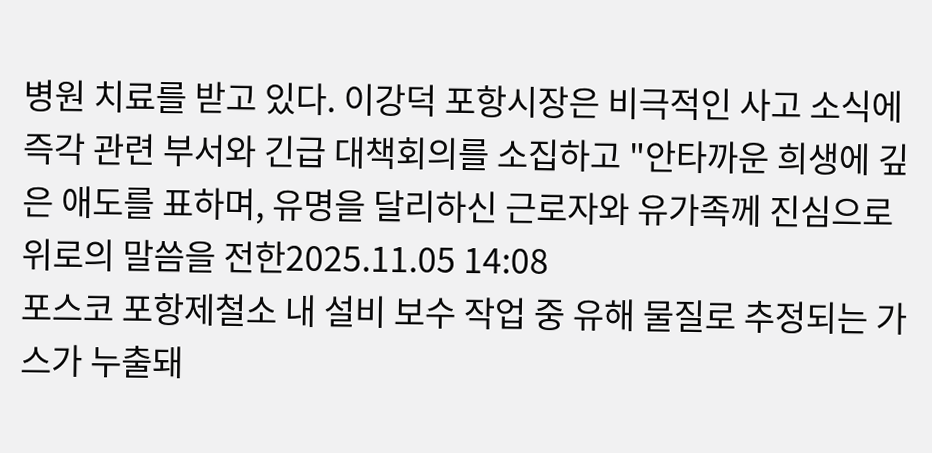병원 치료를 받고 있다. 이강덕 포항시장은 비극적인 사고 소식에 즉각 관련 부서와 긴급 대책회의를 소집하고 "안타까운 희생에 깊은 애도를 표하며, 유명을 달리하신 근로자와 유가족께 진심으로 위로의 말씀을 전한2025.11.05 14:08
포스코 포항제철소 내 설비 보수 작업 중 유해 물질로 추정되는 가스가 누출돼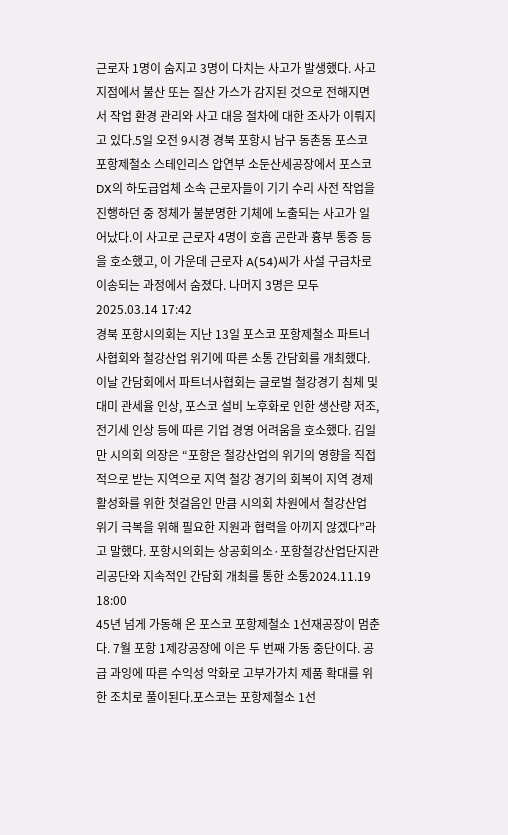근로자 1명이 숨지고 3명이 다치는 사고가 발생했다. 사고 지점에서 불산 또는 질산 가스가 감지된 것으로 전해지면서 작업 환경 관리와 사고 대응 절차에 대한 조사가 이뤄지고 있다.5일 오전 9시경 경북 포항시 남구 동촌동 포스코 포항제철소 스테인리스 압연부 소둔산세공장에서 포스코DX의 하도급업체 소속 근로자들이 기기 수리 사전 작업을 진행하던 중 정체가 불분명한 기체에 노출되는 사고가 일어났다.이 사고로 근로자 4명이 호흡 곤란과 흉부 통증 등을 호소했고, 이 가운데 근로자 A(54)씨가 사설 구급차로 이송되는 과정에서 숨졌다. 나머지 3명은 모두2025.03.14 17:42
경북 포항시의회는 지난 13일 포스코 포항제철소 파트너사협회와 철강산업 위기에 따른 소통 간담회를 개최했다. 이날 간담회에서 파트너사협회는 글로벌 철강경기 침체 및 대미 관세율 인상, 포스코 설비 노후화로 인한 생산량 저조, 전기세 인상 등에 따른 기업 경영 어려움을 호소했다. 김일만 시의회 의장은 “포항은 철강산업의 위기의 영향을 직접적으로 받는 지역으로 지역 철강 경기의 회복이 지역 경제 활성화를 위한 첫걸음인 만큼 시의회 차원에서 철강산업 위기 극복을 위해 필요한 지원과 협력을 아끼지 않겠다”라고 말했다. 포항시의회는 상공회의소·포항철강산업단지관리공단와 지속적인 간담회 개최를 통한 소통2024.11.19 18:00
45년 넘게 가동해 온 포스코 포항제철소 1선재공장이 멈춘다. 7월 포항 1제강공장에 이은 두 번째 가동 중단이다. 공급 과잉에 따른 수익성 악화로 고부가가치 제품 확대를 위한 조치로 풀이된다.포스코는 포항제철소 1선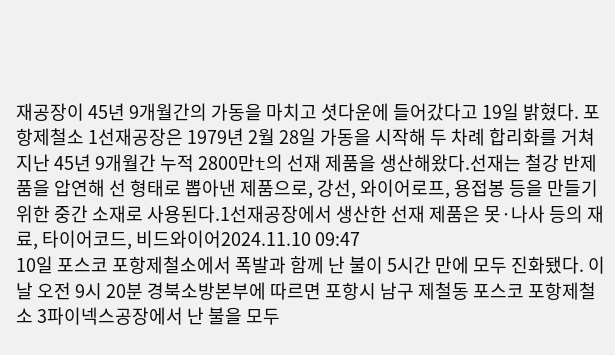재공장이 45년 9개월간의 가동을 마치고 셧다운에 들어갔다고 19일 밝혔다. 포항제철소 1선재공장은 1979년 2월 28일 가동을 시작해 두 차례 합리화를 거쳐 지난 45년 9개월간 누적 2800만t의 선재 제품을 생산해왔다.선재는 철강 반제품을 압연해 선 형태로 뽑아낸 제품으로, 강선, 와이어로프, 용접봉 등을 만들기 위한 중간 소재로 사용된다.1선재공장에서 생산한 선재 제품은 못·나사 등의 재료, 타이어코드, 비드와이어2024.11.10 09:47
10일 포스코 포항제철소에서 폭발과 함께 난 불이 5시간 만에 모두 진화됐다. 이날 오전 9시 20분 경북소방본부에 따르면 포항시 남구 제철동 포스코 포항제철소 3파이넥스공장에서 난 불을 모두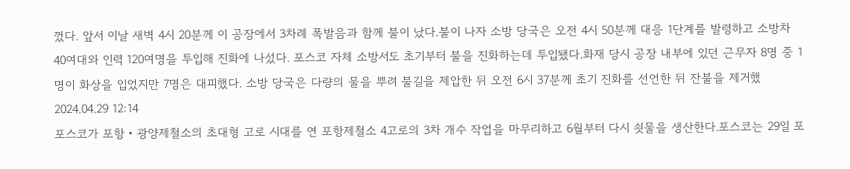껐다. 앞서 이날 새벽 4시 20분께 이 공장에서 3차례 폭발음과 함께 불이 났다.불이 나자 소방 당국은 오전 4시 50분께 대응 1단계를 발령하고 소방차 40여대와 인력 120여명을 투입해 진화에 나섰다. 포스코 자체 소방서도 초기부터 불을 진화하는데 투입됐다.화재 당시 공장 내부에 있던 근무자 8명 중 1명이 화상을 입었지만 7명은 대피했다. 소방 당국은 다량의 물을 뿌려 불길을 제압한 뒤 오전 6시 37분께 초기 진화를 선언한 뒤 잔불을 제거했2024.04.29 12:14
포스코가 포항‧광양제철소의 초대형 고로 시대를 연 포항제철소 4고로의 3차 개수 작업을 마무리하고 6월부터 다시 쇳물을 생산한다.포스코는 29일 포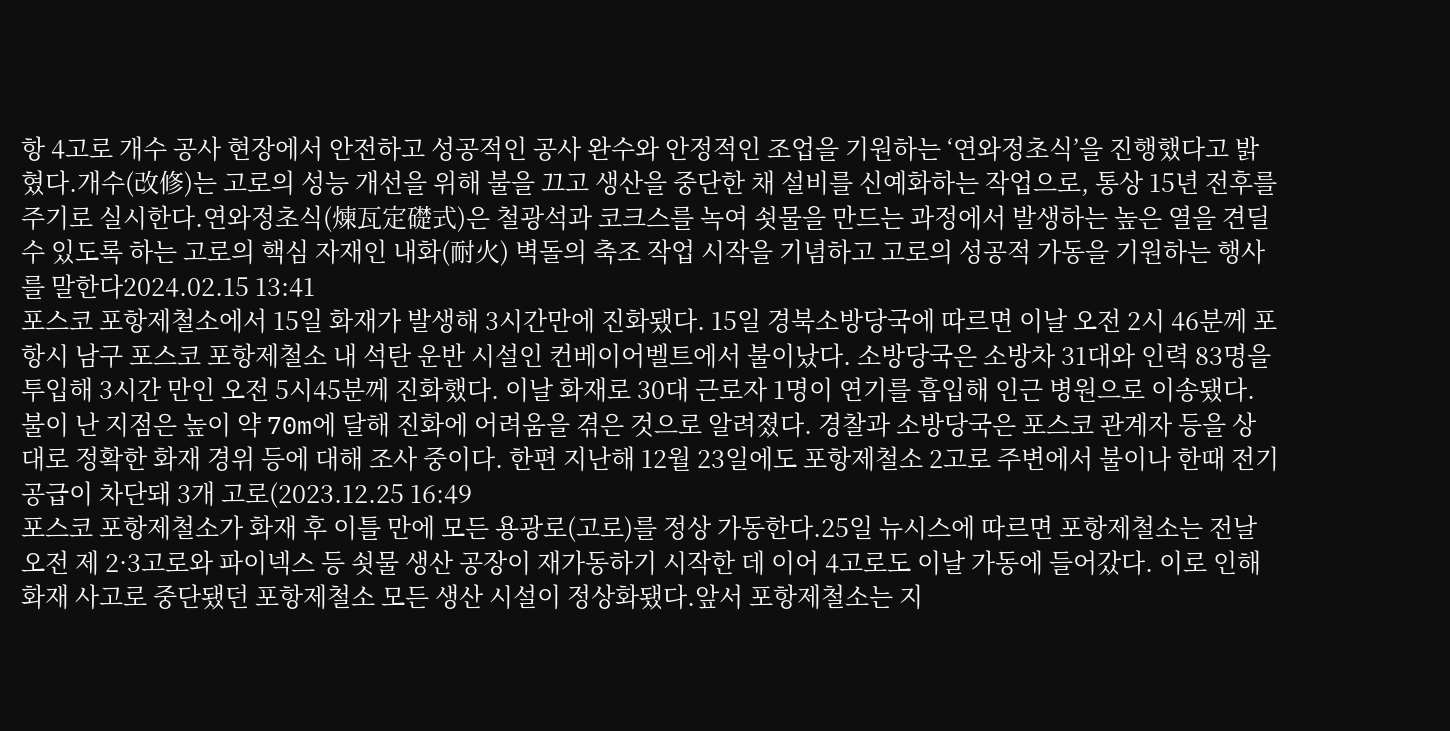항 4고로 개수 공사 현장에서 안전하고 성공적인 공사 완수와 안정적인 조업을 기원하는 ‘연와정초식’을 진행했다고 밝혔다.개수(改修)는 고로의 성능 개선을 위해 불을 끄고 생산을 중단한 채 설비를 신예화하는 작업으로, 통상 15년 전후를 주기로 실시한다.연와정초식(煉瓦定礎式)은 철광석과 코크스를 녹여 쇳물을 만드는 과정에서 발생하는 높은 열을 견딜 수 있도록 하는 고로의 핵심 자재인 내화(耐火) 벽돌의 축조 작업 시작을 기념하고 고로의 성공적 가동을 기원하는 행사를 말한다2024.02.15 13:41
포스코 포항제철소에서 15일 화재가 발생해 3시간만에 진화됐다. 15일 경북소방당국에 따르면 이날 오전 2시 46분께 포항시 남구 포스코 포항제철소 내 석탄 운반 시설인 컨베이어벨트에서 불이났다. 소방당국은 소방차 31대와 인력 83명을 투입해 3시간 만인 오전 5시45분께 진화했다. 이날 화재로 30대 근로자 1명이 연기를 흡입해 인근 병원으로 이송됐다. 불이 난 지점은 높이 약 70m에 달해 진화에 어려움을 겪은 것으로 알려졌다. 경찰과 소방당국은 포스코 관계자 등을 상대로 정확한 화재 경위 등에 대해 조사 중이다. 한편 지난해 12월 23일에도 포항제철소 2고로 주변에서 불이나 한때 전기 공급이 차단돼 3개 고로(2023.12.25 16:49
포스코 포항제철소가 화재 후 이틀 만에 모든 용광로(고로)를 정상 가동한다.25일 뉴시스에 따르면 포항제철소는 전날 오전 제 2·3고로와 파이넥스 등 쇳물 생산 공장이 재가동하기 시작한 데 이어 4고로도 이날 가동에 들어갔다. 이로 인해 화재 사고로 중단됐던 포항제철소 모든 생산 시설이 정상화됐다.앞서 포항제철소는 지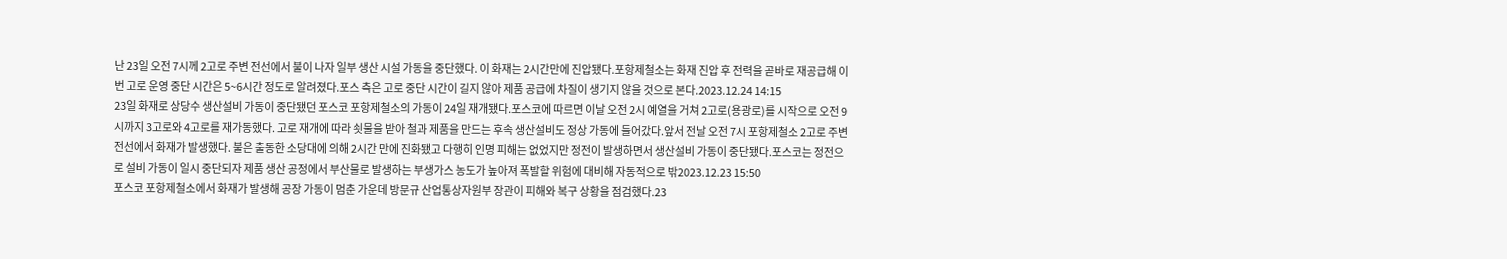난 23일 오전 7시께 2고로 주변 전선에서 불이 나자 일부 생산 시설 가동을 중단했다. 이 화재는 2시간만에 진압됐다.포항제철소는 화재 진압 후 전력을 곧바로 재공급해 이번 고로 운영 중단 시간은 5~6시간 정도로 알려졌다.포스 측은 고로 중단 시간이 길지 않아 제품 공급에 차질이 생기지 않을 것으로 본다.2023.12.24 14:15
23일 화재로 상당수 생산설비 가동이 중단됐던 포스코 포항제철소의 가동이 24일 재개됐다.포스코에 따르면 이날 오전 2시 예열을 거쳐 2고로(용광로)를 시작으로 오전 9시까지 3고로와 4고로를 재가동했다. 고로 재개에 따라 쇳물을 받아 철과 제품을 만드는 후속 생산설비도 정상 가동에 들어갔다.앞서 전날 오전 7시 포항제철소 2고로 주변 전선에서 화재가 발생했다. 불은 출동한 소당대에 의해 2시간 만에 진화됐고 다행히 인명 피해는 없었지만 정전이 발생하면서 생산설비 가동이 중단됐다.포스코는 정전으로 설비 가동이 일시 중단되자 제품 생산 공정에서 부산물로 발생하는 부생가스 농도가 높아져 폭발할 위험에 대비해 자동적으로 밖2023.12.23 15:50
포스코 포항제철소에서 화재가 발생해 공장 가동이 멈춘 가운데 방문규 산업통상자원부 장관이 피해와 복구 상황을 점검했다.23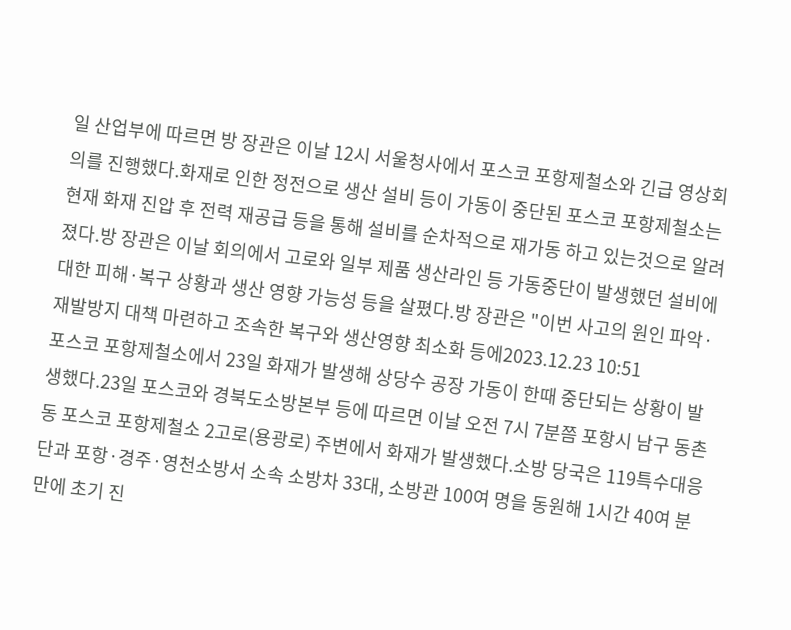일 산업부에 따르면 방 장관은 이날 12시 서울청사에서 포스코 포항제철소와 긴급 영상회의를 진행했다.화재로 인한 정전으로 생산 설비 등이 가동이 중단된 포스코 포항제철소는 현재 화재 진압 후 전력 재공급 등을 통해 설비를 순차적으로 재가동 하고 있는것으로 알려졌다.방 장관은 이날 회의에서 고로와 일부 제품 생산라인 등 가동중단이 발생했던 설비에 대한 피해·복구 상황과 생산 영향 가능성 등을 살폈다.방 장관은 "이번 사고의 원인 파악·재발방지 대책 마련하고 조속한 복구와 생산영향 최소화 등에2023.12.23 10:51
포스코 포항제철소에서 23일 화재가 발생해 상당수 공장 가동이 한때 중단되는 상황이 발생했다.23일 포스코와 경북도소방본부 등에 따르면 이날 오전 7시 7분쯤 포항시 남구 동촌동 포스코 포항제철소 2고로(용광로) 주변에서 화재가 발생했다.소방 당국은 119특수대응단과 포항·경주·영천소방서 소속 소방차 33대, 소방관 100여 명을 동원해 1시간 40여 분 만에 초기 진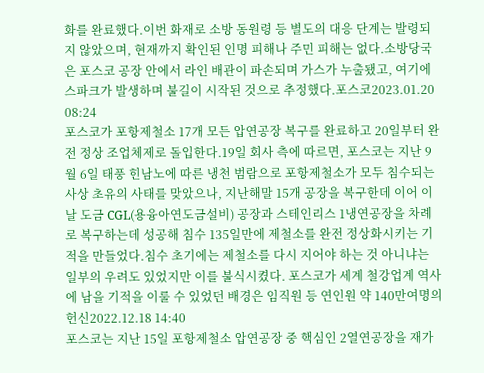화를 완료했다.이번 화재로 소방 동원령 등 별도의 대응 단계는 발령되지 않았으며, 현재까지 확인된 인명 피해나 주민 피해는 없다.소방당국은 포스코 공장 안에서 라인 배관이 파손되며 가스가 누출됐고, 여기에 스파크가 발생하며 불길이 시작된 것으로 추정했다.포스코2023.01.20 08:24
포스코가 포항제철소 17개 모든 압연공장 복구를 완료하고 20일부터 완전 정상 조업체제로 돌입한다.19일 회사 측에 따르면, 포스코는 지난 9월 6일 태풍 힌남노에 따른 냉천 범람으로 포항제철소가 모두 침수되는 사상 초유의 사태를 맞았으나, 지난해말 15개 공장을 복구한데 이어 이날 도금 CGL(용융아연도금설비) 공장과 스테인리스 1냉연공장을 차례로 복구하는데 성공해 침수 135일만에 제철소를 완전 정상화시키는 기적을 만들었다.침수 초기에는 제철소를 다시 지어야 하는 것 아니냐는 일부의 우려도 있었지만 이를 불식시켰다. 포스코가 세계 철강업계 역사에 남을 기적을 이룰 수 있었던 배경은 임직원 등 연인원 약 140만여명의 헌신2022.12.18 14:40
포스코는 지난 15일 포항제철소 압연공장 중 핵심인 2열연공장을 재가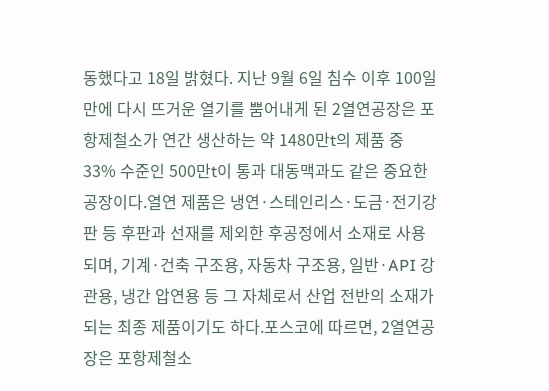동했다고 18일 밝혔다. 지난 9월 6일 침수 이후 100일만에 다시 뜨거운 열기를 뿜어내게 된 2열연공장은 포항제철소가 연간 생산하는 약 1480만t의 제품 중 33% 수준인 500만t이 통과 대동맥과도 같은 중요한 공장이다.열연 제품은 냉연·스테인리스·도금·전기강판 등 후판과 선재를 제외한 후공정에서 소재로 사용되며, 기계·건축 구조용, 자동차 구조용, 일반·API 강관용, 냉간 압연용 등 그 자체로서 산업 전반의 소재가 되는 최종 제품이기도 하다.포스코에 따르면, 2열연공장은 포항제철소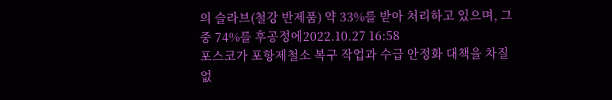의 슬라브(철강 반제품) 약 33%를 받아 처리하고 있으며, 그중 74%를 후공정에2022.10.27 16:58
포스코가 포항제철소 복구 작업과 수급 안정화 대책을 차질 없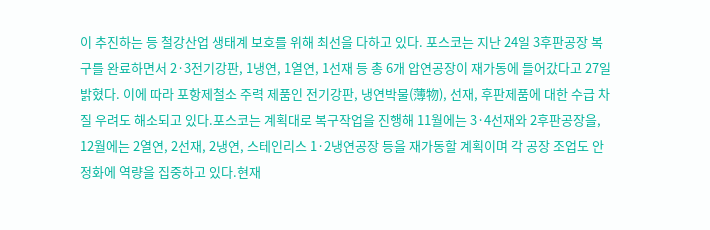이 추진하는 등 철강산업 생태계 보호를 위해 최선을 다하고 있다. 포스코는 지난 24일 3후판공장 복구를 완료하면서 2·3전기강판, 1냉연, 1열연, 1선재 등 총 6개 압연공장이 재가동에 들어갔다고 27일 밝혔다. 이에 따라 포항제철소 주력 제품인 전기강판, 냉연박물(薄物), 선재, 후판제품에 대한 수급 차질 우려도 해소되고 있다.포스코는 계획대로 복구작업을 진행해 11월에는 3·4선재와 2후판공장을, 12월에는 2열연, 2선재, 2냉연, 스테인리스 1·2냉연공장 등을 재가동할 계획이며 각 공장 조업도 안정화에 역량을 집중하고 있다.현재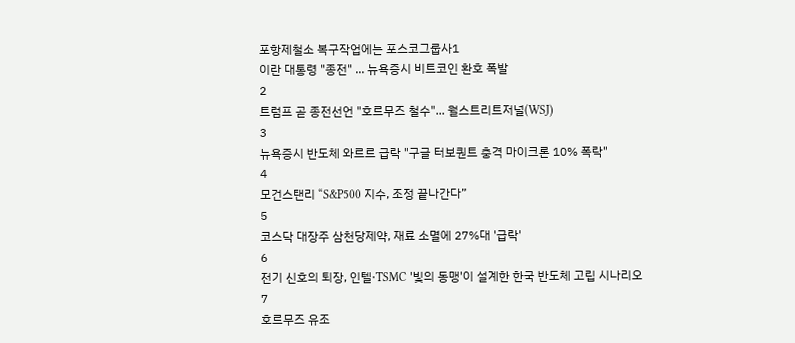포항제철소 복구작업에는 포스코그룹사1
이란 대통령 "종전" ... 뉴욕증시 비트코인 환호 폭발
2
트럼프 곧 종전선언 "호르무즈 철수"... 월스트리트저널(WSJ)
3
뉴욕증시 반도체 와르르 급락 "구글 터보퀀트 충격 마이크론 10% 폭락"
4
모건스탠리 “S&P500 지수, 조정 끝나간다”
5
코스닥 대장주 삼천당제약, 재료 소멸에 27%대 '급락'
6
전기 신호의 퇴장, 인텔·TSMC '빛의 동맹'이 설계한 한국 반도체 고립 시나리오
7
호르무즈 유조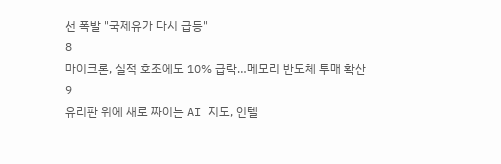선 폭발 "국제유가 다시 급등"
8
마이크론, 실적 호조에도 10% 급락…메모리 반도체 투매 확산
9
유리판 위에 새로 짜이는 AI 지도, 인텔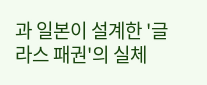과 일본이 설계한 '글라스 패권'의 실체